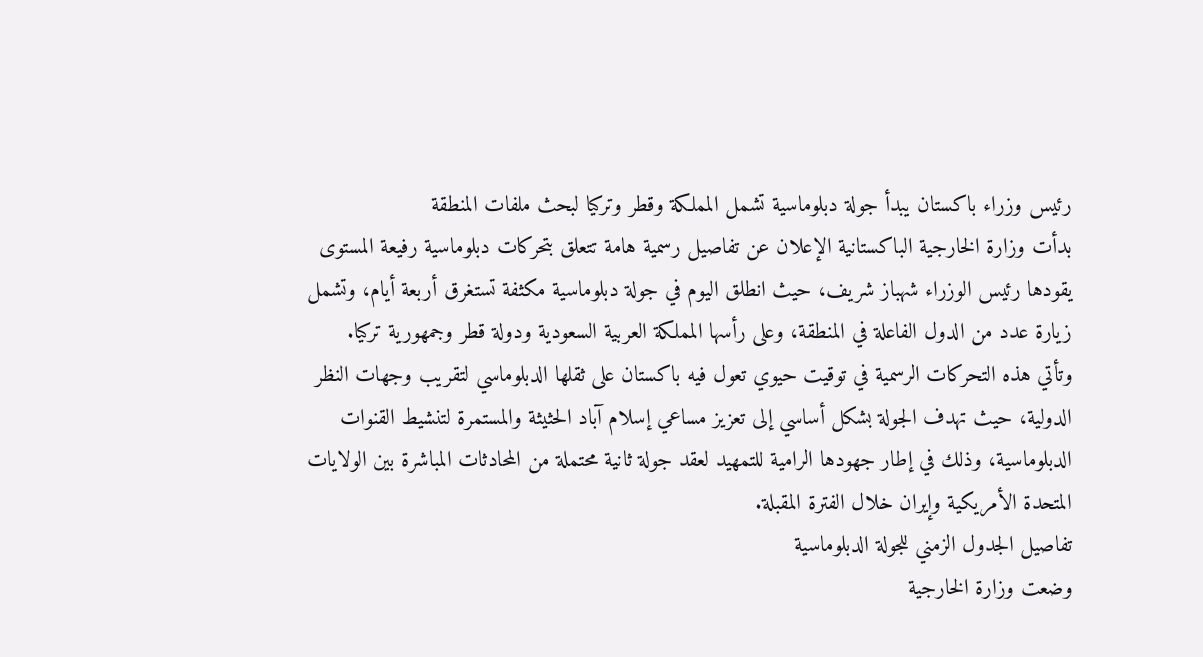رئيس وزراء باكستان يبدأ جولة دبلوماسية تشمل المملكة وقطر وتركيا لبحث ملفات المنطقة
بدأت وزارة الخارجية الباكستانية الإعلان عن تفاصيل رسمية هامة تتعلق بتحركات دبلوماسية رفيعة المستوى يقودها رئيس الوزراء شهباز شريف، حيث انطلق اليوم في جولة دبلوماسية مكثفة تستغرق أربعة أيام، وتشمل زيارة عدد من الدول الفاعلة في المنطقة، وعلى رأسها المملكة العربية السعودية ودولة قطر وجمهورية تركيا.
وتأتي هذه التحركات الرسمية في توقيت حيوي تعول فيه باكستان على ثقلها الدبلوماسي لتقريب وجهات النظر الدولية، حيث تهدف الجولة بشكل أساسي إلى تعزيز مساعي إسلام آباد الحثيثة والمستمرة لتنشيط القنوات الدبلوماسية، وذلك في إطار جهودها الرامية للتمهيد لعقد جولة ثانية محتملة من المحادثات المباشرة بين الولايات المتحدة الأمريكية وإيران خلال الفترة المقبلة.
تفاصيل الجدول الزمني للجولة الدبلوماسية
وضعت وزارة الخارجية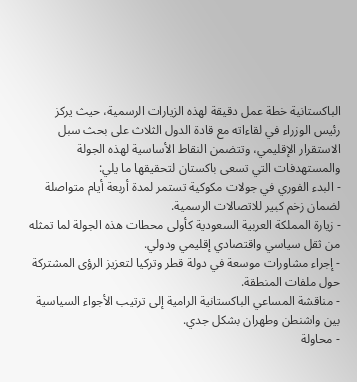الباكستانية خطة عمل دقيقة لهذه الزيارات الرسمية، حيث يركز رئيس الوزراء في لقاءاته مع قادة الدول الثلاث على بحث سبل الاستقرار الإقليمي، وتتضمن النقاط الأساسية لهذه الجولة والمستهدفات التي تسعى باكستان لتحقيقها ما يلي:
- البدء الفوري في جولات مكوكية تستمر لمدة أربعة أيام متواصلة لضمان زخم كبير للاتصالات الرسمية.
- زيارة المملكة العربية السعودية كأولى محطات هذه الجولة لما تمثله من ثقل سياسي واقتصادي إقليمي ودولي.
- إجراء مشاورات موسعة في دولة قطر وتركيا لتعزيز الرؤى المشتركة حول ملفات المنطقة.
- مناقشة المساعي الباكستانية الرامية إلى ترتيب الأجواء السياسية بين واشنطن وطهران بشكل جدي.
- محاولة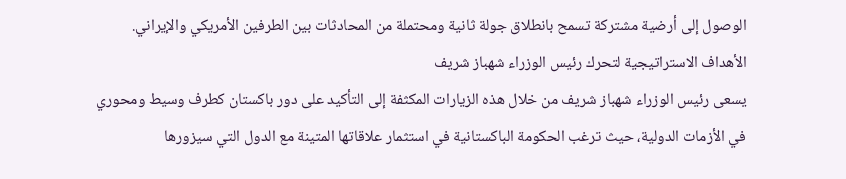الوصول إلى أرضية مشتركة تسمح بانطلاق جولة ثانية ومحتملة من المحادثات بين الطرفين الأمريكي والإيراني.
الأهداف الاستراتيجية لتحرك رئيس الوزراء شهباز شريف
يسعى رئيس الوزراء شهباز شريف من خلال هذه الزيارات المكثفة إلى التأكيد على دور باكستان كطرف وسيط ومحوري في الأزمات الدولية، حيث ترغب الحكومة الباكستانية في استثمار علاقاتها المتينة مع الدول التي سيزورها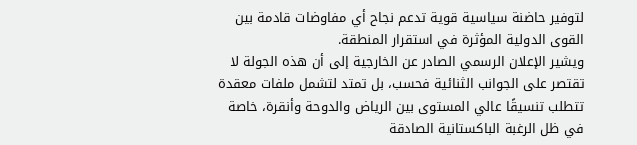لتوفير حاضنة سياسية قوية تدعم نجاح أي مفاوضات قادمة بين القوى الدولية المؤثرة في استقرار المنطقة.
ويشير الإعلان الرسمي الصادر عن الخارجية إلى أن هذه الجولة لا تقتصر على الجوانب الثنائية فحسب، بل تمتد لتشمل ملفات معقدة تتطلب تنسيقًا عالي المستوى بين الرياض والدوحة وأنقرة، خاصة في ظل الرغبة الباكستانية الصادقة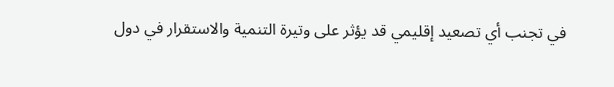في تجنب أي تصعيد إقليمي قد يؤثر على وتيرة التنمية والاستقرار في دول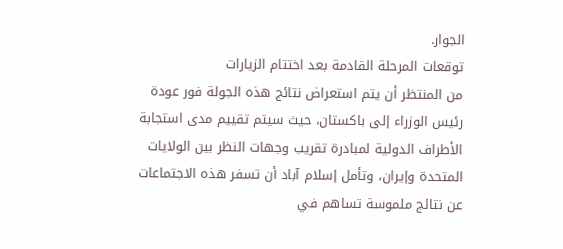الجوار.
توقعات المرحلة القادمة بعد اختتام الزيارات
من المنتظر أن يتم استعراض نتائج هذه الجولة فور عودة رئيس الوزراء إلى باكستان، حيث سيتم تقييم مدى استجابة الأطراف الدولية لمبادرة تقريب وجهات النظر بين الولايات المتحدة وإيران، وتأمل إسلام آباد أن تسفر هذه الاجتماعات عن نتائج ملموسة تساهم في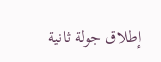إطلاق جولة ثانية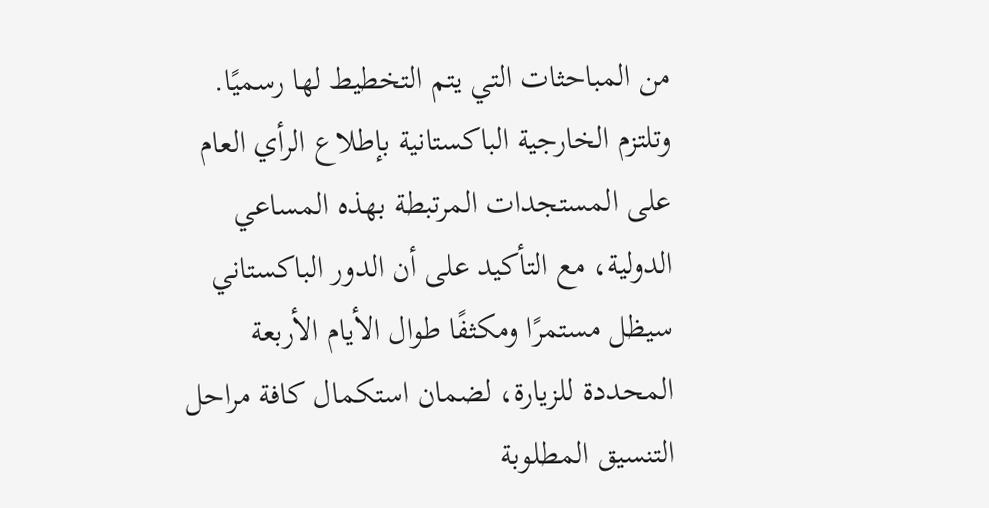من المباحثات التي يتم التخطيط لها رسميًا.
وتلتزم الخارجية الباكستانية بإطلاع الرأي العام على المستجدات المرتبطة بهذه المساعي الدولية، مع التأكيد على أن الدور الباكستاني سيظل مستمرًا ومكثفًا طوال الأيام الأربعة المحددة للزيارة، لضمان استكمال كافة مراحل التنسيق المطلوبة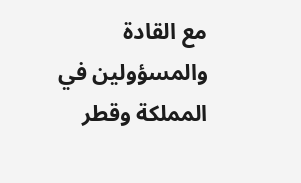مع القادة والمسؤولين في المملكة وقطر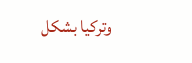وتركيا بشكل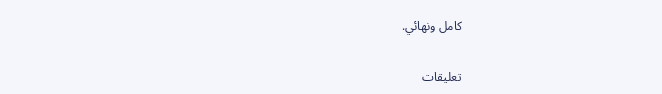كامل ونهائي.


تعليقات